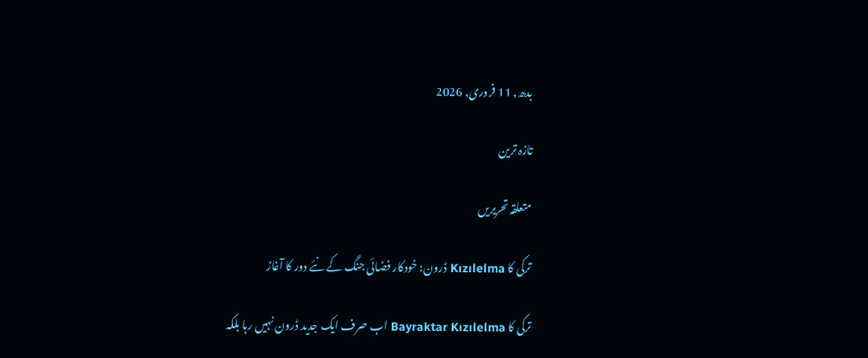بدھ, 11 فروری, 2026

تازہ ترین

متعلقہ تحریریں

ترکی کا Kızılelma ڈرون: خودکار فضائی جنگ کے نئے دور کا آغاز

ترکی کا Bayraktar Kızılelma اب صرف ایک جدید ڈرون نہیں رہا بلکہ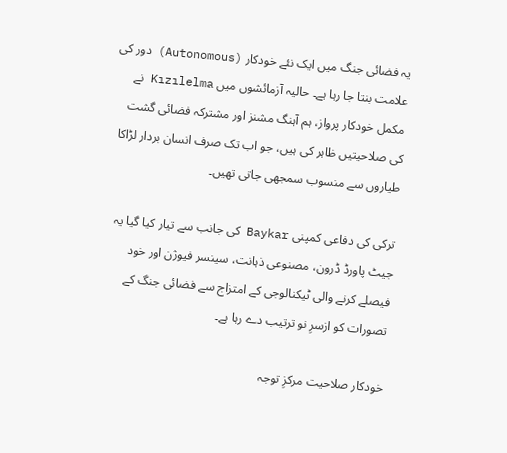یہ فضائی جنگ میں ایک نئے خودکار (Autonomous) دور کی علامت بنتا جا رہا ہے۔ حالیہ آزمائشوں میں Kızılelma نے مکمل خودکار پرواز، ہم آہنگ مشنز اور مشترکہ فضائی گشت کی صلاحیتیں ظاہر کی ہیں، جو اب تک صرف انسان بردار لڑاکا طیاروں سے منسوب سمجھی جاتی تھیں۔

ترکی کی دفاعی کمپنی Baykar کی جانب سے تیار کیا گیا یہ جیٹ پاورڈ ڈرون، مصنوعی ذہانت، سینسر فیوژن اور خود فیصلے کرنے والی ٹیکنالوجی کے امتزاج سے فضائی جنگ کے تصورات کو ازسرِ نو ترتیب دے رہا ہے۔

خودکار صلاحیت مرکزِ توجہ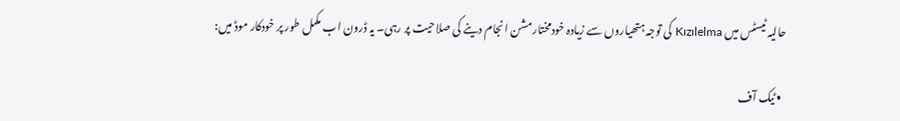حالیہ ٹیسٹس میں Kızılelma کی توجہ ہتھیاروں سے زیادہ خودمختار مشن انجام دینے کی صلاحیت پر رہی۔ یہ ڈرون اب مکمل طور پر خودکار موڈ میں:

  • ٹیک آف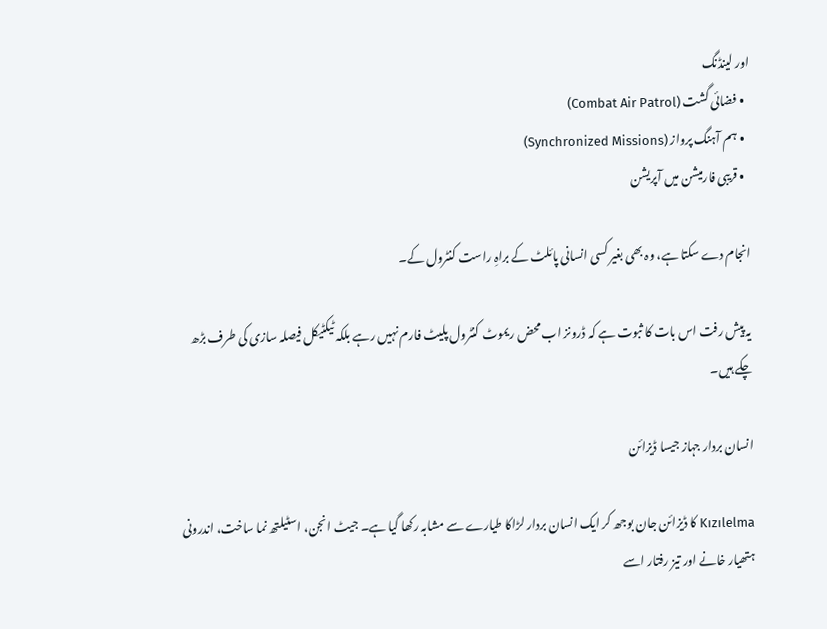اور لینڈنگ
  • فضائی گشت (Combat Air Patrol)
  • ہم آہنگ پرواز (Synchronized Missions)
  • قریبی فارمیشن میں آپریشن

انجام دے سکتا ہے، وہ بھی بغیر کسی انسانی پائلٹ کے براہِ راست کنٹرول کے۔

یہ پیش رفت اس بات کا ثبوت ہے کہ ڈرونز اب محض ریموٹ کنٹرول پلیٹ فارم نہیں رہے بلکہ ٹیکٹیکل فیصلہ سازی کی طرف بڑھ چکے ہیں۔

انسان بردار جہاز جیسا ڈیزائن

Kızılelma کا ڈیزائن جان بوجھ کر ایک انسان بردار لڑاکا طیارے سے مشابہ رکھا گیا ہے۔ جیٹ انجن، اسٹیلتھ نما ساخت، اندرونی ہتھیار خانے اور تیز رفتار اسے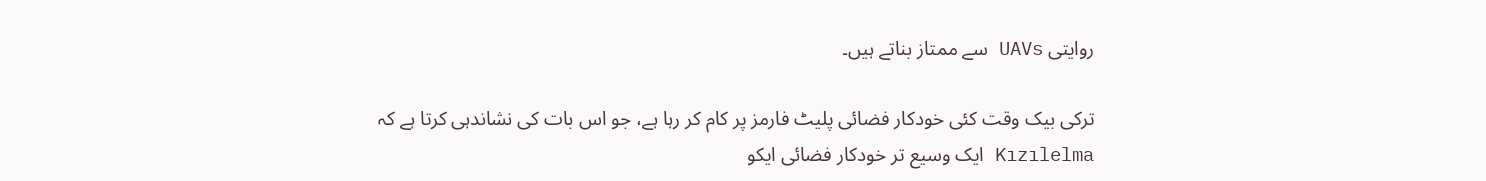روایتی UAVs سے ممتاز بناتے ہیں۔

ترکی بیک وقت کئی خودکار فضائی پلیٹ فارمز پر کام کر رہا ہے، جو اس بات کی نشاندہی کرتا ہے کہ Kızılelma ایک وسیع تر خودکار فضائی ایکو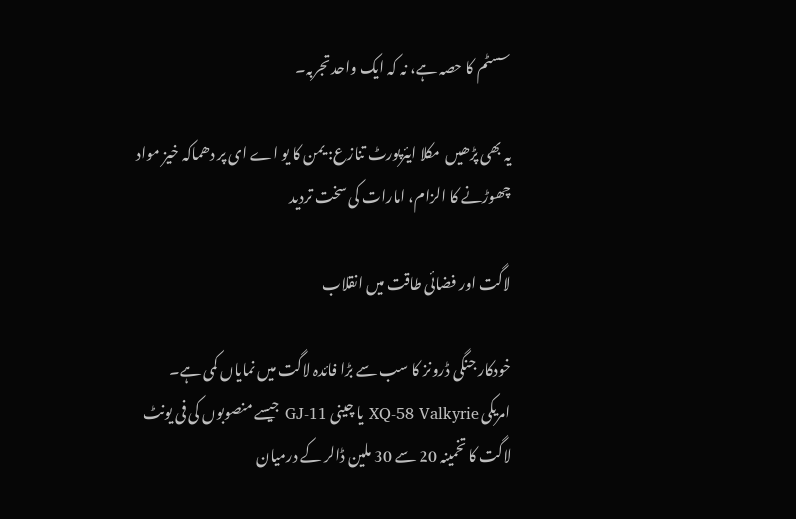سسٹم کا حصہ ہے، نہ کہ ایک واحد تجربہ۔

یہ بھی پڑھیں  مکلا ایئرپورٹ تنازع: یمن کا یو اے ای پر دھماکہ خیز مواد چھوڑنے کا الزام، امارات کی سخت تردید

لاگت اور فضائی طاقت میں انقلاب

خودکار جنگی ڈرونز کا سب سے بڑا فائدہ لاگت میں نمایاں کمی ہے۔
امریکی XQ-58 Valkyrie یا چینی GJ-11 جیسے منصوبوں کی فی یونٹ لاگت کا تخمینہ 20 سے 30 ملین ڈالر کے درمیان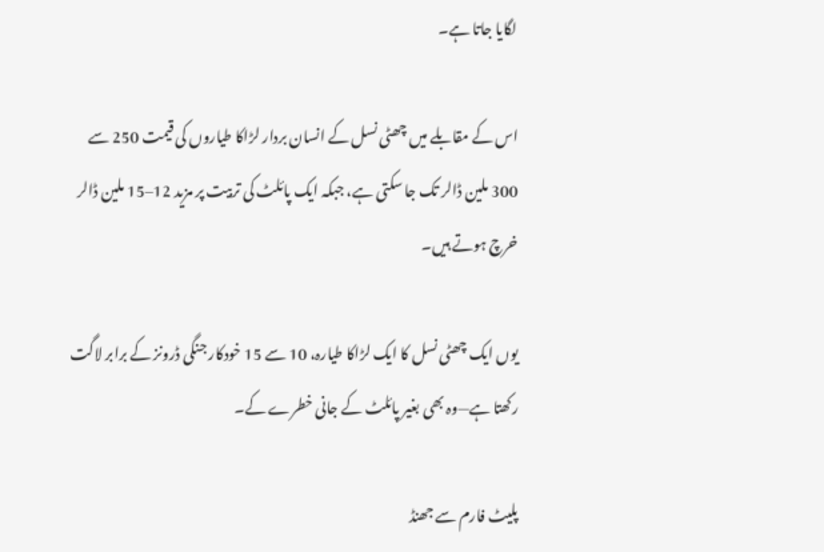لگایا جاتا ہے۔

اس کے مقابلے میں چھٹی نسل کے انسان بردار لڑاکا طیاروں کی قیمت 250 سے 300 ملین ڈالر تک جا سکتی ہے، جبکہ ایک پائلٹ کی تربیت پر مزید 12–15 ملین ڈالر خرچ ہوتے ہیں۔

یوں ایک چھٹی نسل کا ایک لڑاکا طیارہ، 10 سے 15 خودکار جنگی ڈرونز کے برابر لاگت رکھتا ہے—وہ بھی بغیر پائلٹ کے جانی خطرے کے۔

پلیٹ فارم سے جھنڈ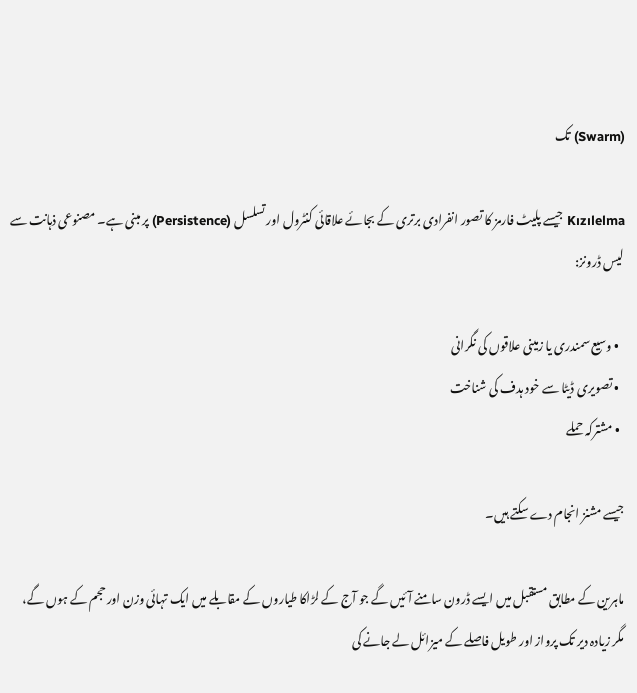(Swarm) تک

Kızılelma جیسے پلیٹ فارمز کا تصور انفرادی برتری کے بجائے علاقائی کنٹرول اور تسلسل (Persistence) پر مبنی ہے۔ مصنوعی ذہانت سے لیس ڈرونز:

  • وسیع سمندری یا زمینی علاقوں کی نگرانی
  • تصویری ڈیٹا سے خود ہدف کی شناخت
  • مشترکہ حملے

جیسے مشنز انجام دے سکتے ہیں۔

ماہرین کے مطابق مستقبل میں ایسے ڈرون سامنے آئیں گے جو آج کے لڑاکا طیاروں کے مقابلے میں ایک تہائی وزن اور حجم کے ہوں گے، مگر زیادہ دیر تک پرواز اور طویل فاصلے کے میزائل لے جانے کی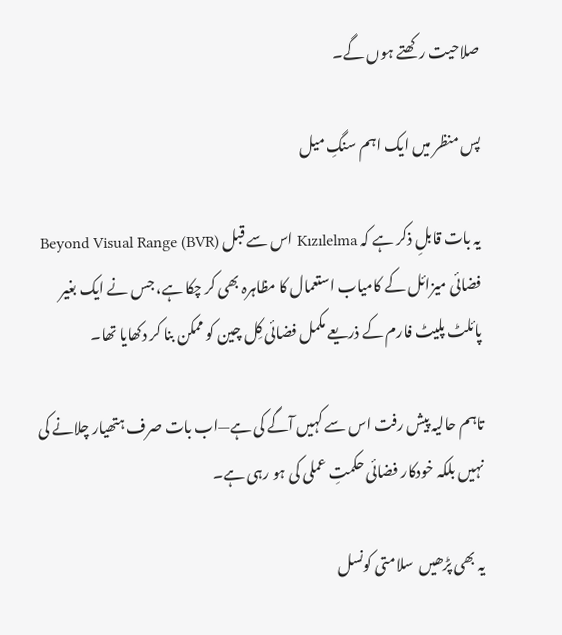صلاحیت رکھتے ہوں گے۔

پس منظر میں ایک اہم سنگِ میل

یہ بات قابلِ ذکر ہے کہ Kızılelma اس سے قبل Beyond Visual Range (BVR) فضائی میزائل کے کامیاب استعمال کا مظاہرہ بھی کر چکا ہے، جس نے ایک بغیر پائلٹ پلیٹ فارم کے ذریعے مکمل فضائی کِل چین کو ممکن بنا کر دکھایا تھا۔

تاہم حالیہ پیش رفت اس سے کہیں آگے کی ہے—اب بات صرف ہتھیار چلانے کی نہیں بلکہ خودکار فضائی حکمتِ عملی کی ہو رہی ہے۔

یہ بھی پڑھیں  سلامتی کونسل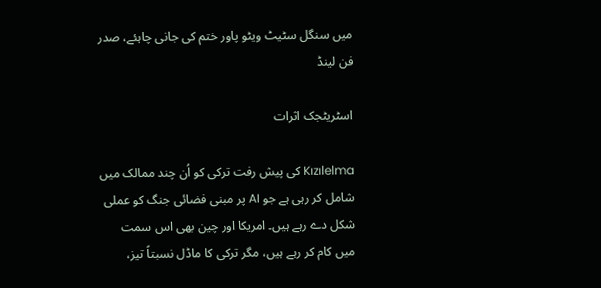میں سنگل سٹیٹ ویٹو پاور ختم کی جانی چاہئے، صدر فن لینڈ

اسٹریٹجک اثرات

Kızılelma کی پیش رفت ترکی کو اُن چند ممالک میں شامل کر رہی ہے جو AI پر مبنی فضائی جنگ کو عملی شکل دے رہے ہیں۔ امریکا اور چین بھی اس سمت میں کام کر رہے ہیں، مگر ترکی کا ماڈل نسبتاً تیز،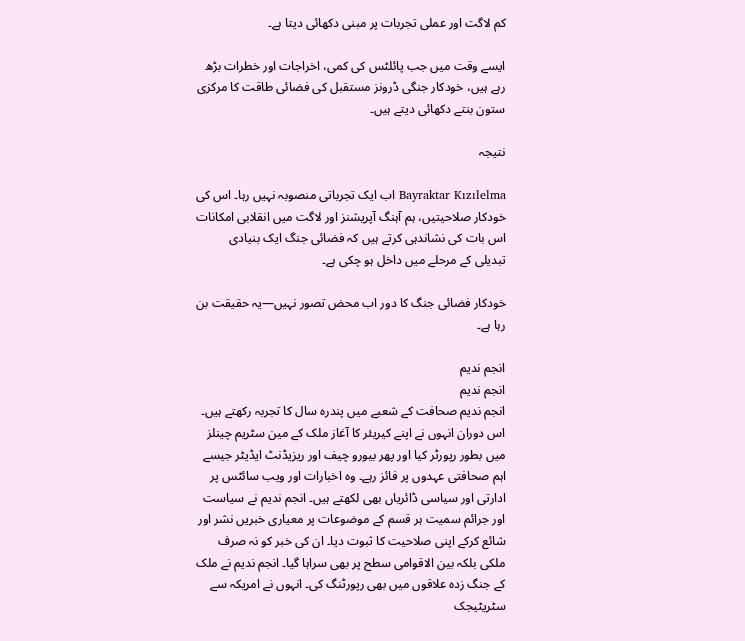کم لاگت اور عملی تجربات پر مبنی دکھائی دیتا ہے۔

ایسے وقت میں جب پائلٹس کی کمی، اخراجات اور خطرات بڑھ رہے ہیں، خودکار جنگی ڈرونز مستقبل کی فضائی طاقت کا مرکزی ستون بنتے دکھائی دیتے ہیں۔

نتیجہ

Bayraktar Kızılelma اب ایک تجرباتی منصوبہ نہیں رہا۔ اس کی خودکار صلاحیتیں، ہم آہنگ آپریشنز اور لاگت میں انقلابی امکانات اس بات کی نشاندہی کرتے ہیں کہ فضائی جنگ ایک بنیادی تبدیلی کے مرحلے میں داخل ہو چکی ہے۔

خودکار فضائی جنگ کا دور اب محض تصور نہیں—یہ حقیقت بن رہا ہے۔

انجم ندیم
انجم ندیم
انجم ندیم صحافت کے شعبے میں پندرہ سال کا تجربہ رکھتے ہیں۔ اس دوران انہوں نے اپنے کیریئر کا آغاز ملک کے مین سٹریم چینلز میں بطور رپورٹر کیا اور پھر بیورو چیف اور ریزیڈنٹ ایڈیٹر جیسے اہم صحافتی عہدوں پر فائز رہے۔ وہ اخبارات اور ویب سائٹس پر ادارتی اور سیاسی ڈائریاں بھی لکھتے ہیں۔ انجم ندیم نے سیاست اور جرائم سمیت ہر قسم کے موضوعات پر معیاری خبریں نشر اور شائع کرکے اپنی صلاحیت کا ثبوت دیا۔ ان کی خبر کو نہ صرف ملکی بلکہ بین الاقوامی سطح پر بھی سراہا گیا۔ انجم ندیم نے ملک کے جنگ زدہ علاقوں میں بھی رپورٹنگ کی۔ انہوں نے امریکہ سے سٹریٹیجک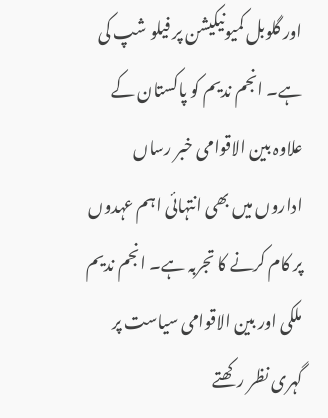اور گلوبل کمیونیکیشن پر فیلو شپ کی ہے۔ انجم ندیم کو پاکستان کے علاوہ بین الاقوامی خبر رساں اداروں میں بھی انتہائی اہم عہدوں پر کام کرنے کا تجربہ ہے۔ انجم ندیم ملکی اور بین الاقوامی سیاست پر گہری نظر رکھتے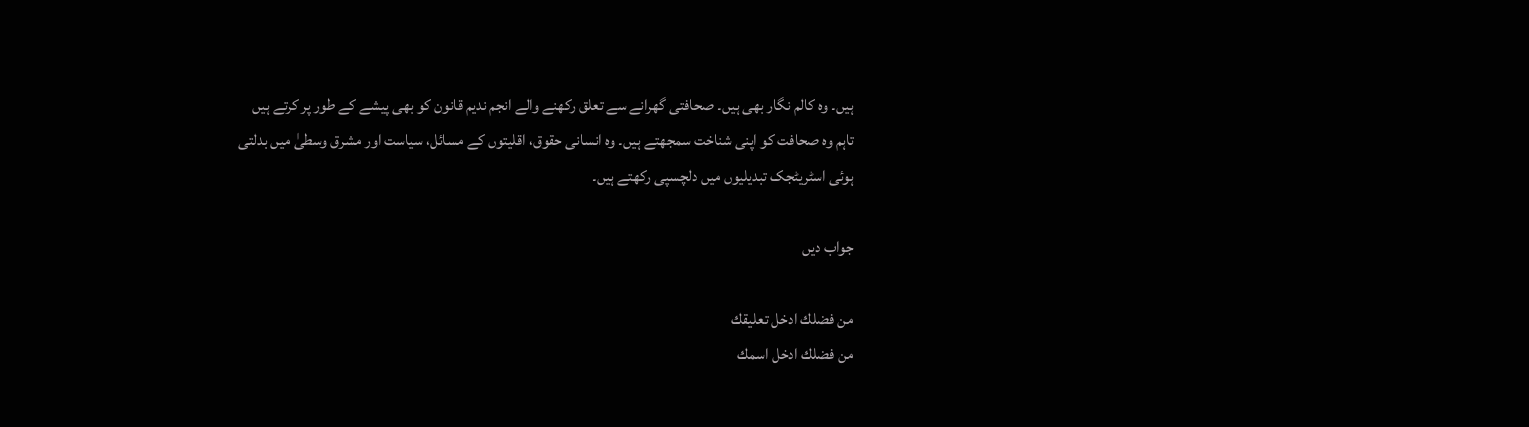ہیں۔ وہ کالم نگار بھی ہیں۔ صحافتی گھرانے سے تعلق رکھنے والے انجم ندیم قانون کو بھی پیشے کے طور پر کرتے ہیں تاہم وہ صحافت کو اپنی شناخت سمجھتے ہیں۔ وہ انسانی حقوق، اقلیتوں کے مسائل، سیاست اور مشرق وسطیٰ میں بدلتی ہوئی اسٹریٹجک تبدیلیوں میں دلچسپی رکھتے ہیں۔

جواب دیں

من فضلك ادخل تعليقك
من فضلك ادخل اسمك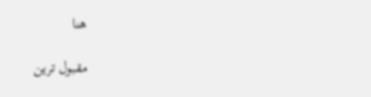هنا

مقبول ترین